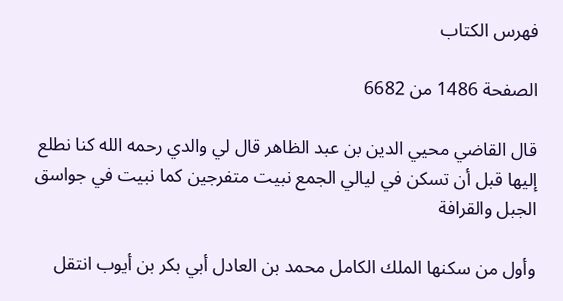فهرس الكتاب

الصفحة 1486 من 6682

قال القاضي محيي الدين بن عبد الظاهر قال لي والدي رحمه الله كنا نطلع إليها قبل أن تسكن في ليالي الجمع نبيت متفرجين كما نبيت في جواسق الجبل والقرافة

وأول من سكنها الملك الكامل محمد بن العادل أبي بكر بن أيوب انتقل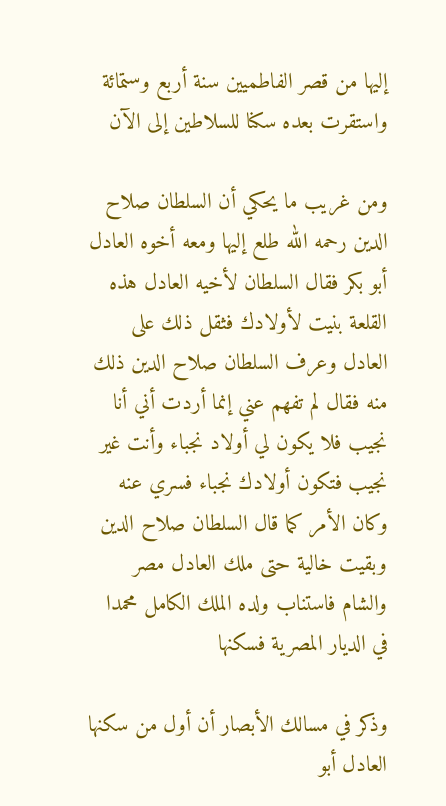إليها من قصر الفاطميين سنة أربع وستمائة واستقرت بعده سكنا للسلاطين إلى الآن

ومن غريب ما يحكي أن السلطان صلاح الدين رحمه الله طلع إليها ومعه أخوه العادل أبو بكر فقال السلطان لأخيه العادل هذه القلعة بنيت لأولادك فثقل ذلك على العادل وعرف السلطان صلاح الدين ذلك منه فقال لم تفهم عني إنما أردت أني أنا نجيب فلا يكون لي أولاد نجباء وأنت غير نجيب فتكون أولادك نجباء فسري عنه وكان الأمر كما قال السلطان صلاح الدين وبقيت خالية حتى ملك العادل مصر والشام فاستناب ولده الملك الكامل محمدا في الديار المصرية فسكنها

وذكر في مسالك الأبصار أن أول من سكنها العادل أبو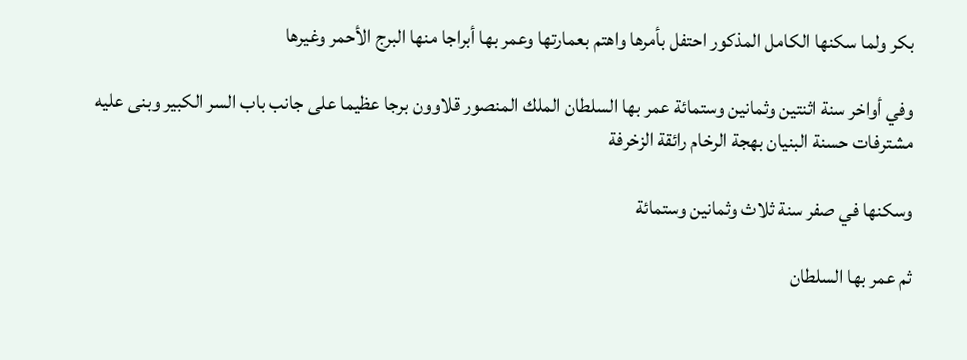بكر ولما سكنها الكامل المذكور احتفل بأمرها واهتم بعمارتها وعمر بها أبراجا منها البرج الأحمر وغيرها

وفي أواخر سنة اثنتين وثمانين وستمائة عمر بها السلطان الملك المنصور قلاوون برجا عظيما على جانب باب السر الكبير وبنى عليه مشترفات حسنة البنيان بهجة الرخام رائقة الزخرفة

وسكنها في صفر سنة ثلاث وثمانين وستمائة

ثم عمر بها السلطان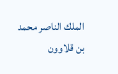الملك الناصر محمد بن قلاوون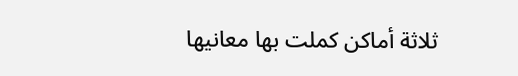ثلاثة أماكن كملت بها معانيها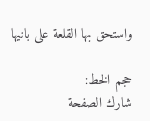واستحق بها القلعة على بانيها

حجم الخط:
شارك الصفحة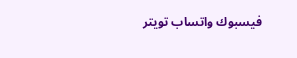فيسبوك واتساب تويتر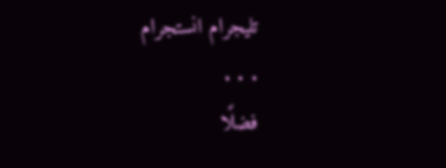تليجرام انستجرام
. . .
فضلًا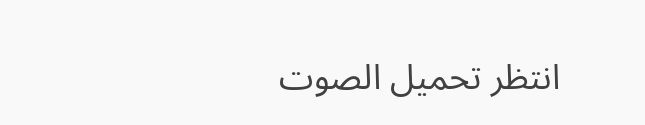انتظر تحميل الصوت